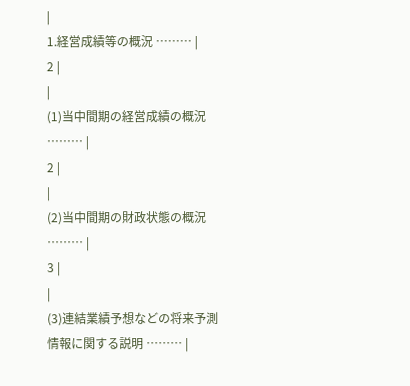|
1.経営成績等の概況 ……… |
2 |
|
(1)当中間期の経営成績の概況 ……… |
2 |
|
(2)当中間期の財政状態の概況 ……… |
3 |
|
(3)連結業績予想などの将来予測情報に関する説明 ……… |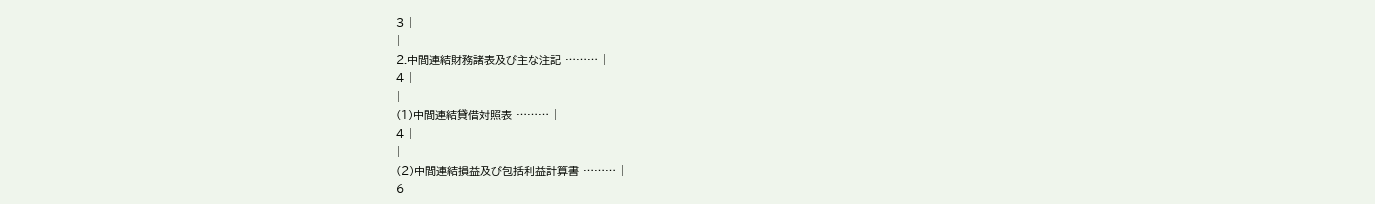3 |
|
2.中間連結財務諸表及び主な注記 ……… |
4 |
|
(1)中間連結貸借対照表 ……… |
4 |
|
(2)中間連結損益及び包括利益計算書 ……… |
6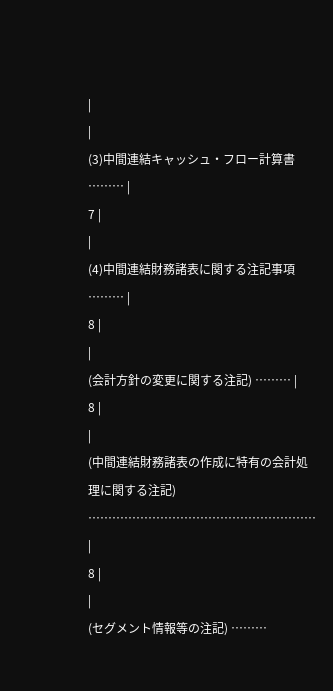|
|
(3)中間連結キャッシュ・フロー計算書 ……… |
7 |
|
(4)中間連結財務諸表に関する注記事項 ……… |
8 |
|
(会計方針の変更に関する注記) ……… |
8 |
|
(中間連結財務諸表の作成に特有の会計処理に関する注記) ………………………………………………… |
8 |
|
(セグメント情報等の注記) ………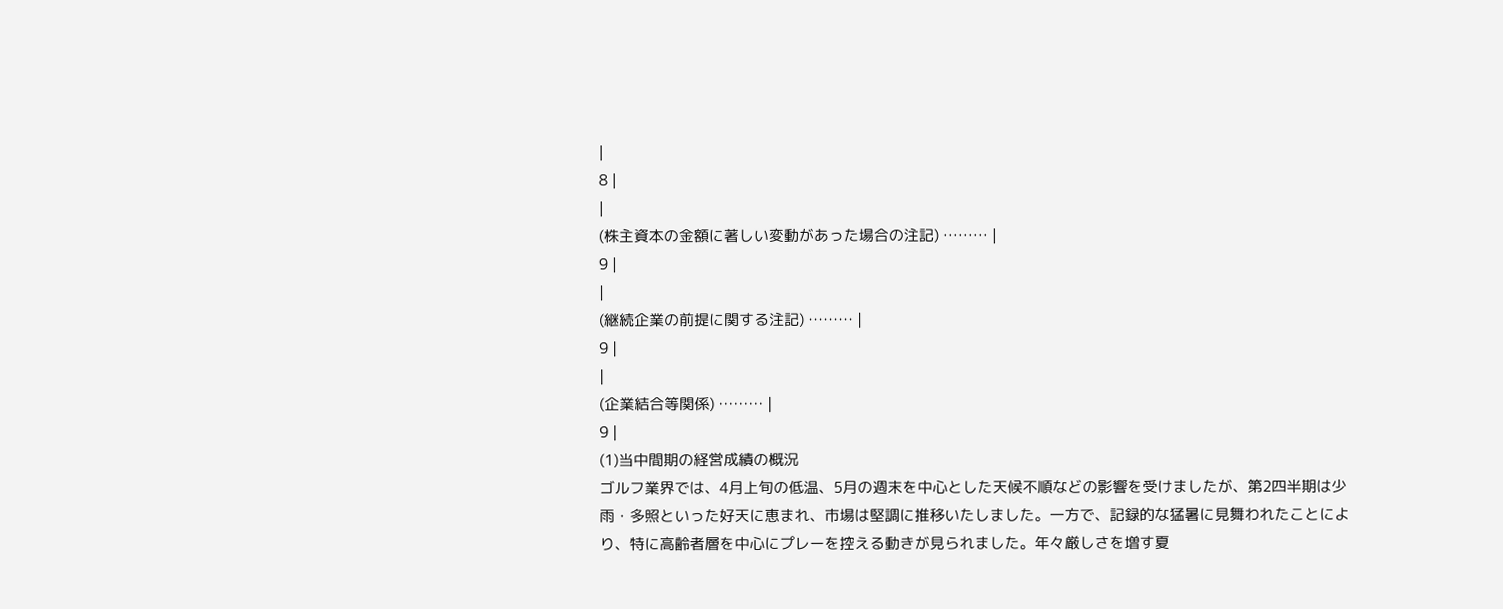|
8 |
|
(株主資本の金額に著しい変動があった場合の注記) ……… |
9 |
|
(継続企業の前提に関する注記) ……… |
9 |
|
(企業結合等関係) ……… |
9 |
(1)当中間期の経営成績の概況
ゴルフ業界では、4月上旬の低温、5月の週末を中心とした天候不順などの影響を受けましたが、第2四半期は少雨・多照といった好天に恵まれ、市場は堅調に推移いたしました。一方で、記録的な猛暑に見舞われたことにより、特に高齢者層を中心にプレーを控える動きが見られました。年々厳しさを増す夏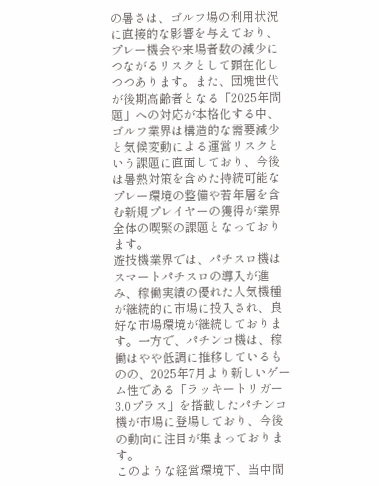の暑さは、ゴルフ場の利用状況に直接的な影響を与えており、プレー機会や来場者数の減少につながるリスクとして顕在化しつつあります。また、団塊世代が後期高齢者となる「2025年問題」への対応が本格化する中、ゴルフ業界は構造的な需要減少と気候変動による運営リスクという課題に直面しており、今後は暑熱対策を含めた持続可能なプレー環境の整備や若年層を含む新規プレイヤーの獲得が業界全体の喫緊の課題となっております。
遊技機業界では、パチスロ機はスマートパチスロの導入が進み、稼働実績の優れた人気機種が継続的に市場に投入され、良好な市場環境が継続しております。一方で、パチンコ機は、稼働はやや低調に推移しているものの、2025年7月より新しいゲーム性である「ラッキートリガー3.0プラス」を搭載したパチンコ機が市場に登場しており、今後の動向に注目が集まっております。
このような経営環境下、当中間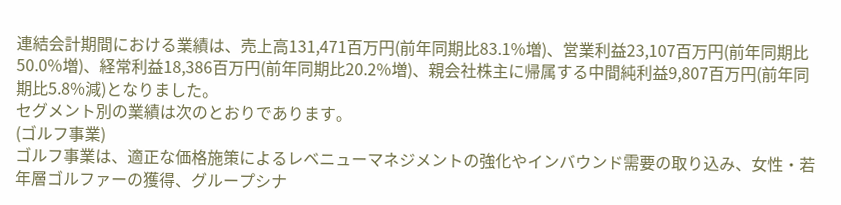連結会計期間における業績は、売上高131,471百万円(前年同期比83.1%増)、営業利益23,107百万円(前年同期比50.0%増)、経常利益18,386百万円(前年同期比20.2%増)、親会社株主に帰属する中間純利益9,807百万円(前年同期比5.8%減)となりました。
セグメント別の業績は次のとおりであります。
(ゴルフ事業)
ゴルフ事業は、適正な価格施策によるレベニューマネジメントの強化やインバウンド需要の取り込み、女性・若年層ゴルファーの獲得、グループシナ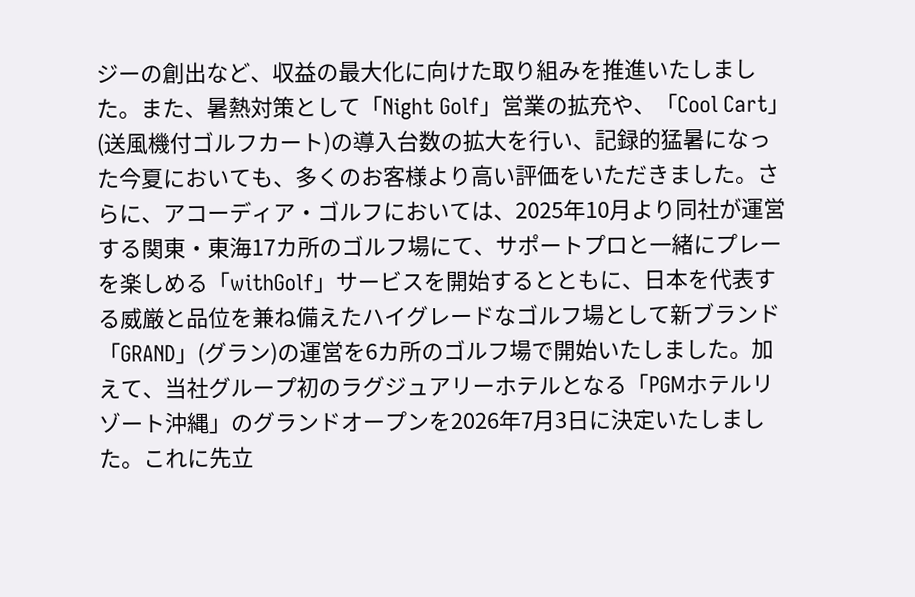ジーの創出など、収益の最大化に向けた取り組みを推進いたしました。また、暑熱対策として「Night Golf」営業の拡充や、「Cool Cart」(送風機付ゴルフカート)の導入台数の拡大を行い、記録的猛暑になった今夏においても、多くのお客様より高い評価をいただきました。さらに、アコーディア・ゴルフにおいては、2025年10月より同社が運営する関東・東海17カ所のゴルフ場にて、サポートプロと一緒にプレーを楽しめる「withGolf」サービスを開始するとともに、日本を代表する威厳と品位を兼ね備えたハイグレードなゴルフ場として新ブランド「GRAND」(グラン)の運営を6カ所のゴルフ場で開始いたしました。加えて、当社グループ初のラグジュアリーホテルとなる「PGMホテルリゾート沖縄」のグランドオープンを2026年7月3日に決定いたしました。これに先立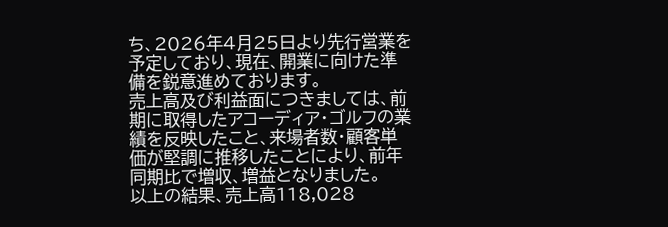ち、2026年4月25日より先行営業を予定しており、現在、開業に向けた準備を鋭意進めております。
売上高及び利益面につきましては、前期に取得したアコーディア・ゴルフの業績を反映したこと、来場者数・顧客単価が堅調に推移したことにより、前年同期比で増収、増益となりました。
以上の結果、売上高118,028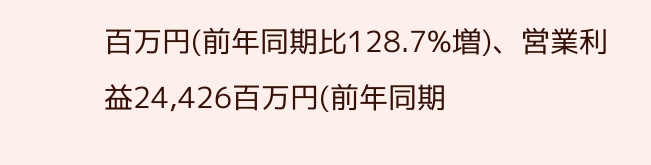百万円(前年同期比128.7%増)、営業利益24,426百万円(前年同期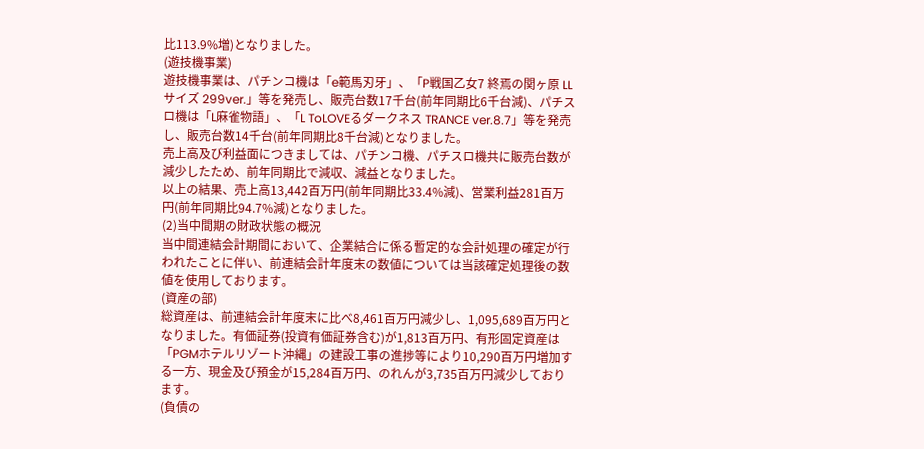比113.9%増)となりました。
(遊技機事業)
遊技機事業は、パチンコ機は「e範馬刃牙」、「P戦国乙女7 終焉の関ヶ原 LLサイズ 299ver.」等を発売し、販売台数17千台(前年同期比6千台減)、パチスロ機は「L麻雀物語」、「L ToLOVEるダークネス TRANCE ver.8.7」等を発売し、販売台数14千台(前年同期比8千台減)となりました。
売上高及び利益面につきましては、パチンコ機、パチスロ機共に販売台数が減少したため、前年同期比で減収、減益となりました。
以上の結果、売上高13,442百万円(前年同期比33.4%減)、営業利益281百万円(前年同期比94.7%減)となりました。
(2)当中間期の財政状態の概況
当中間連結会計期間において、企業結合に係る暫定的な会計処理の確定が行われたことに伴い、前連結会計年度末の数値については当該確定処理後の数値を使用しております。
(資産の部)
総資産は、前連結会計年度末に比べ8,461百万円減少し、1,095,689百万円となりました。有価証券(投資有価証券含む)が1,813百万円、有形固定資産は「PGMホテルリゾート沖縄」の建設工事の進捗等により10,290百万円増加する一方、現金及び預金が15,284百万円、のれんが3,735百万円減少しております。
(負債の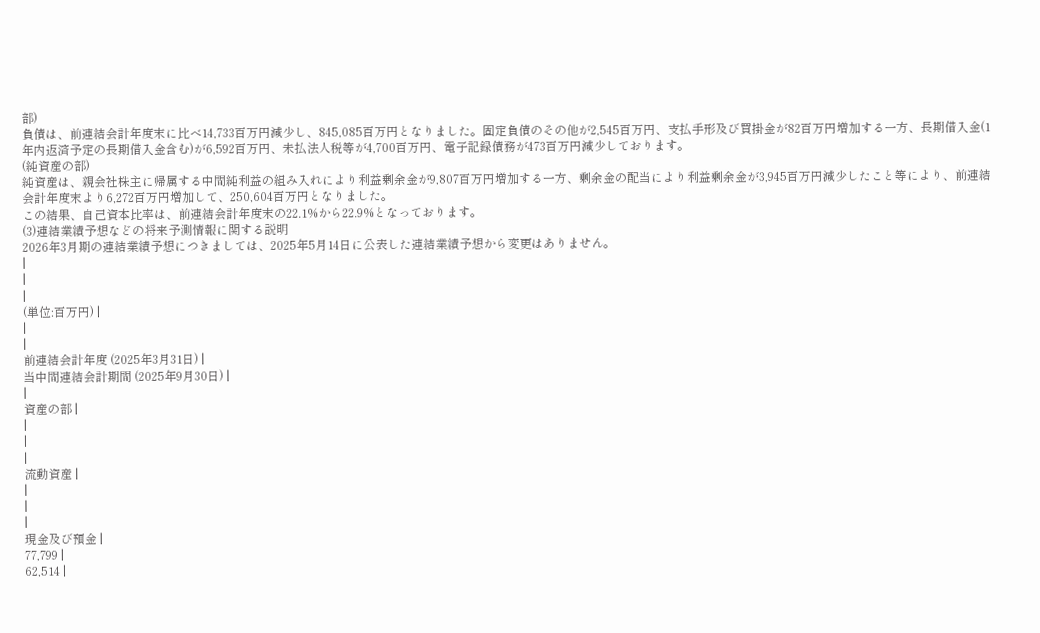部)
負債は、前連結会計年度末に比べ14,733百万円減少し、845,085百万円となりました。固定負債のその他が2,545百万円、支払手形及び買掛金が82百万円増加する一方、長期借入金(1年内返済予定の長期借入金含む)が6,592百万円、未払法人税等が4,700百万円、電子記録債務が473百万円減少しております。
(純資産の部)
純資産は、親会社株主に帰属する中間純利益の組み入れにより利益剰余金が9,807百万円増加する一方、剰余金の配当により利益剰余金が3,945百万円減少したこと等により、前連結会計年度末より6,272百万円増加して、250,604百万円となりました。
この結果、自己資本比率は、前連結会計年度末の22.1%から22.9%となっております。
(3)連結業績予想などの将来予測情報に関する説明
2026年3月期の連結業績予想につきましては、2025年5月14日に公表した連結業績予想から変更はありません。
|
|
|
(単位:百万円) |
|
|
前連結会計年度 (2025年3月31日) |
当中間連結会計期間 (2025年9月30日) |
|
資産の部 |
|
|
|
流動資産 |
|
|
|
現金及び預金 |
77,799 |
62,514 |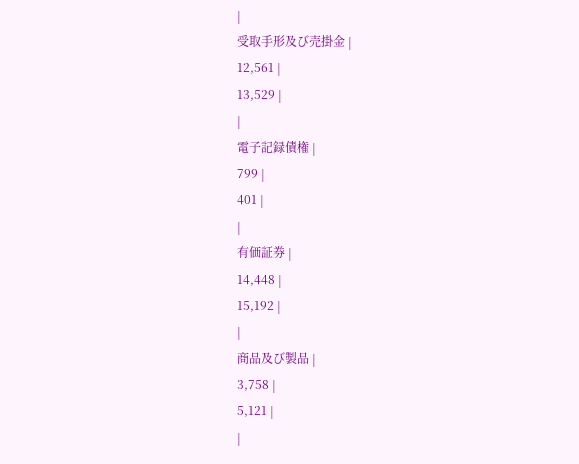|
受取手形及び売掛金 |
12,561 |
13,529 |
|
電子記録債権 |
799 |
401 |
|
有価証券 |
14,448 |
15,192 |
|
商品及び製品 |
3,758 |
5,121 |
|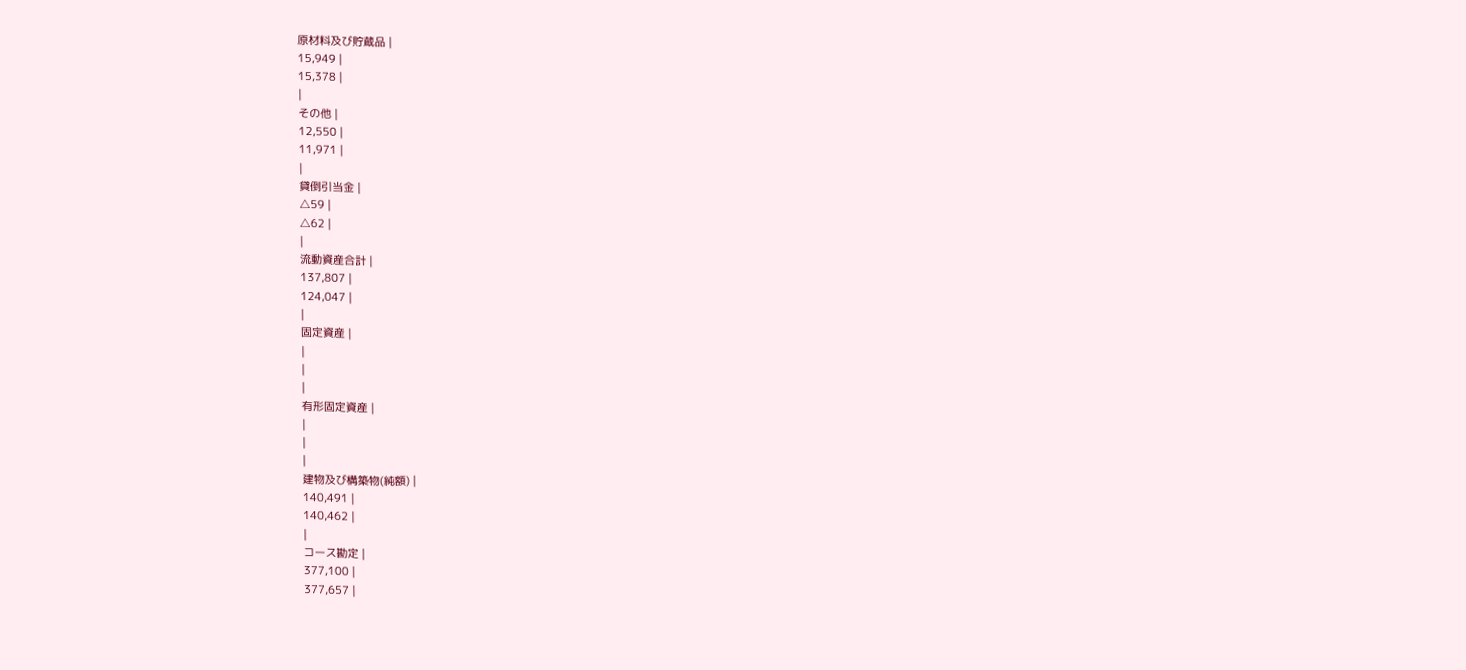原材料及び貯蔵品 |
15,949 |
15,378 |
|
その他 |
12,550 |
11,971 |
|
貸倒引当金 |
△59 |
△62 |
|
流動資産合計 |
137,807 |
124,047 |
|
固定資産 |
|
|
|
有形固定資産 |
|
|
|
建物及び構築物(純額) |
140,491 |
140,462 |
|
コース勘定 |
377,100 |
377,657 |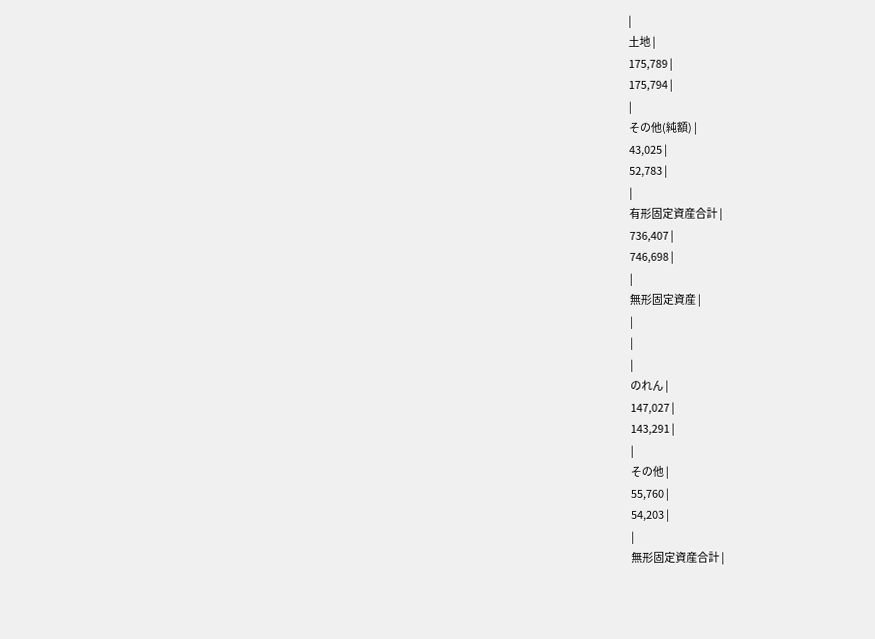|
土地 |
175,789 |
175,794 |
|
その他(純額) |
43,025 |
52,783 |
|
有形固定資産合計 |
736,407 |
746,698 |
|
無形固定資産 |
|
|
|
のれん |
147,027 |
143,291 |
|
その他 |
55,760 |
54,203 |
|
無形固定資産合計 |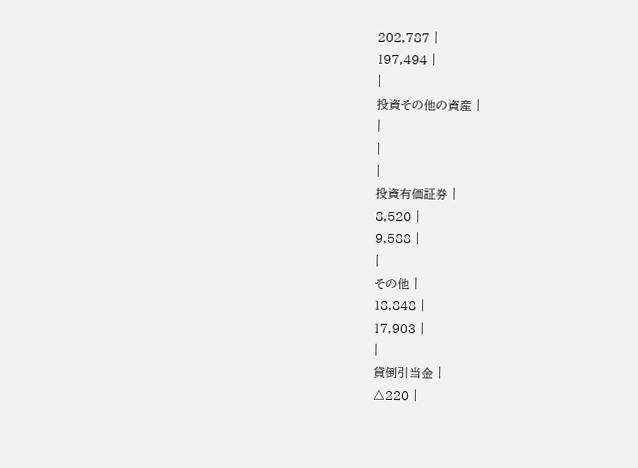202,787 |
197,494 |
|
投資その他の資産 |
|
|
|
投資有価証券 |
8,520 |
9,588 |
|
その他 |
18,848 |
17,903 |
|
貸倒引当金 |
△220 |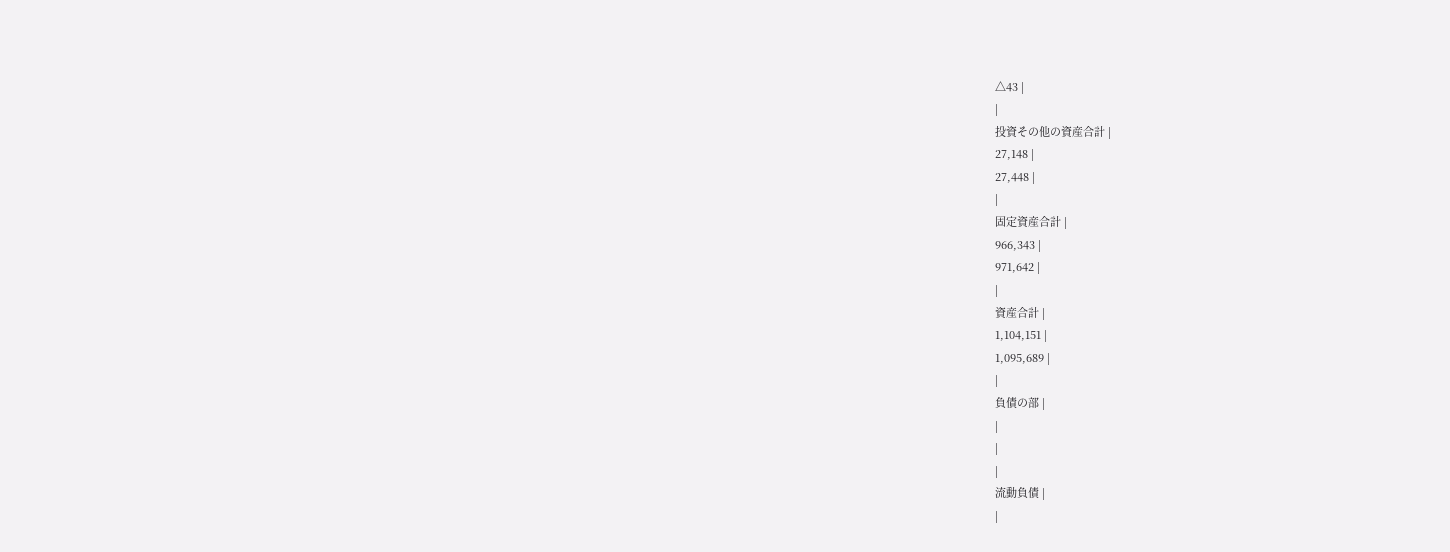△43 |
|
投資その他の資産合計 |
27,148 |
27,448 |
|
固定資産合計 |
966,343 |
971,642 |
|
資産合計 |
1,104,151 |
1,095,689 |
|
負債の部 |
|
|
|
流動負債 |
|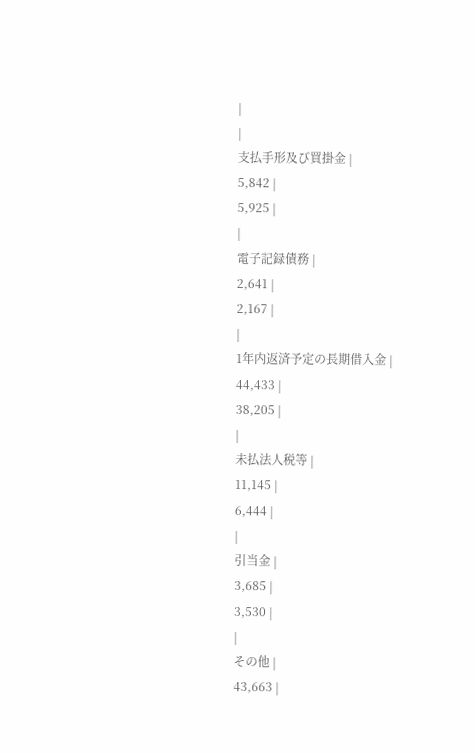|
|
支払手形及び買掛金 |
5,842 |
5,925 |
|
電子記録債務 |
2,641 |
2,167 |
|
1年内返済予定の長期借入金 |
44,433 |
38,205 |
|
未払法人税等 |
11,145 |
6,444 |
|
引当金 |
3,685 |
3,530 |
|
その他 |
43,663 |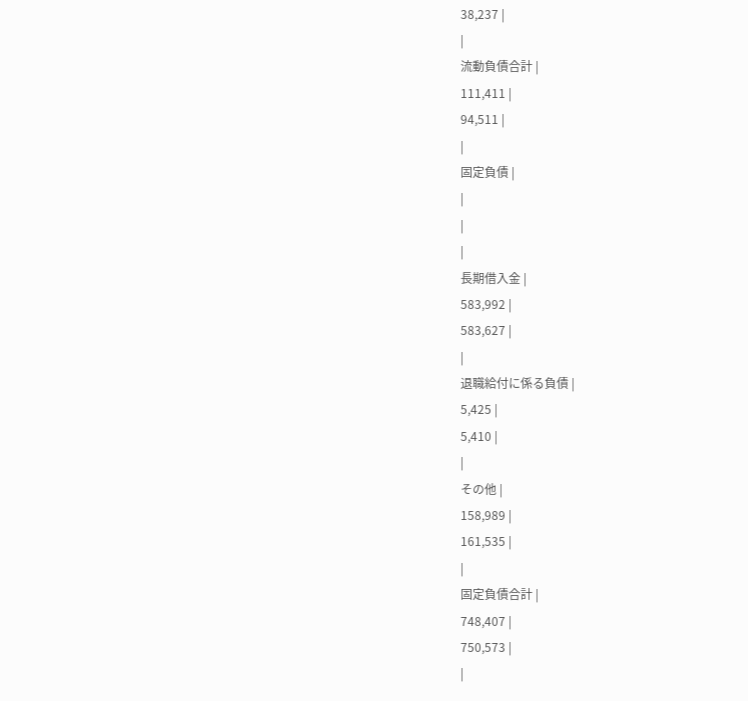38,237 |
|
流動負債合計 |
111,411 |
94,511 |
|
固定負債 |
|
|
|
長期借入金 |
583,992 |
583,627 |
|
退職給付に係る負債 |
5,425 |
5,410 |
|
その他 |
158,989 |
161,535 |
|
固定負債合計 |
748,407 |
750,573 |
|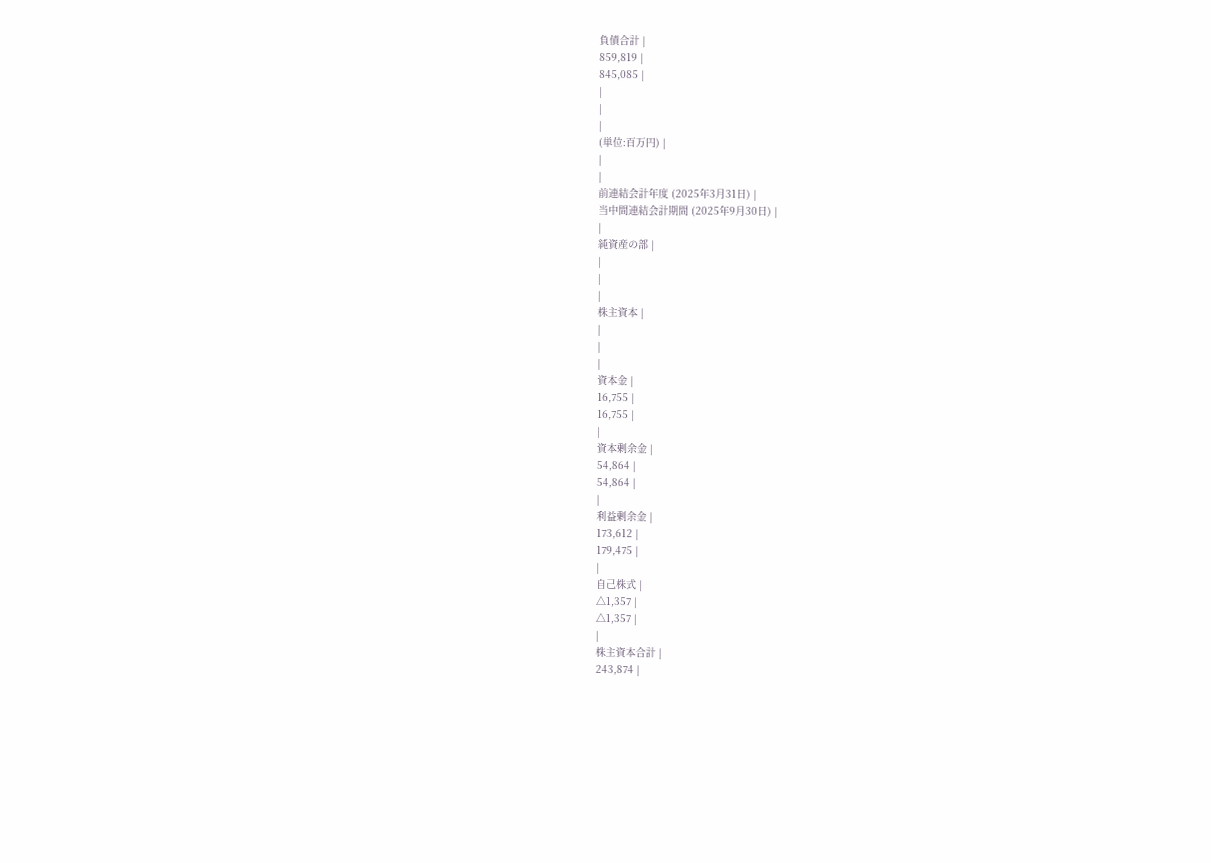負債合計 |
859,819 |
845,085 |
|
|
|
(単位:百万円) |
|
|
前連結会計年度 (2025年3月31日) |
当中間連結会計期間 (2025年9月30日) |
|
純資産の部 |
|
|
|
株主資本 |
|
|
|
資本金 |
16,755 |
16,755 |
|
資本剰余金 |
54,864 |
54,864 |
|
利益剰余金 |
173,612 |
179,475 |
|
自己株式 |
△1,357 |
△1,357 |
|
株主資本合計 |
243,874 |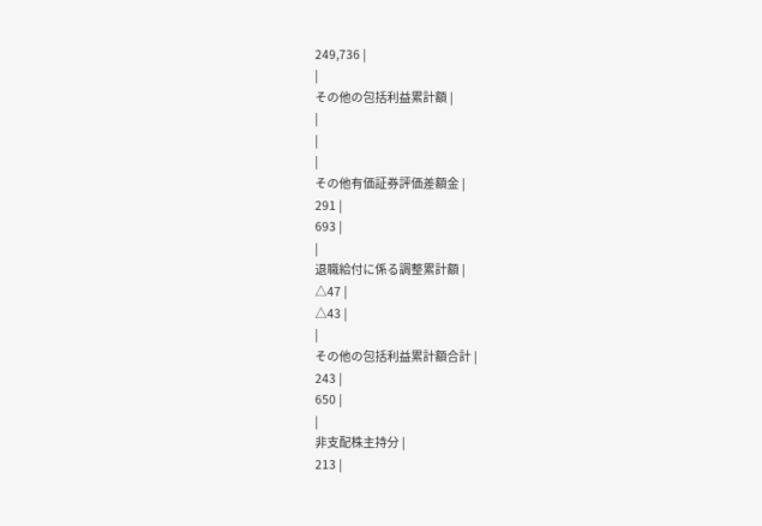249,736 |
|
その他の包括利益累計額 |
|
|
|
その他有価証券評価差額金 |
291 |
693 |
|
退職給付に係る調整累計額 |
△47 |
△43 |
|
その他の包括利益累計額合計 |
243 |
650 |
|
非支配株主持分 |
213 |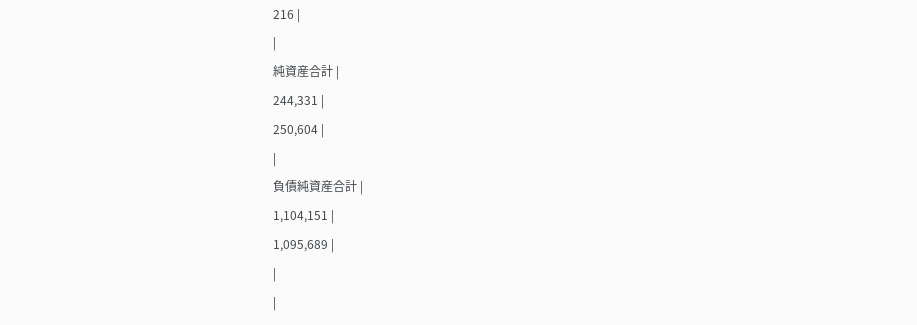216 |
|
純資産合計 |
244,331 |
250,604 |
|
負債純資産合計 |
1,104,151 |
1,095,689 |
|
|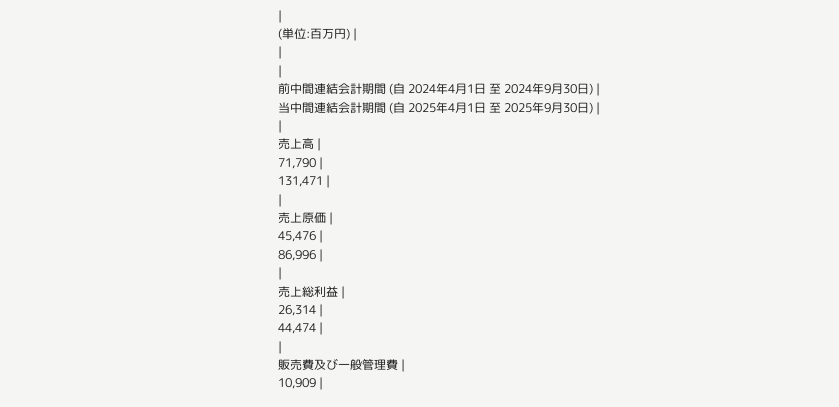|
(単位:百万円) |
|
|
前中間連結会計期間 (自 2024年4月1日 至 2024年9月30日) |
当中間連結会計期間 (自 2025年4月1日 至 2025年9月30日) |
|
売上高 |
71,790 |
131,471 |
|
売上原価 |
45,476 |
86,996 |
|
売上総利益 |
26,314 |
44,474 |
|
販売費及び一般管理費 |
10,909 |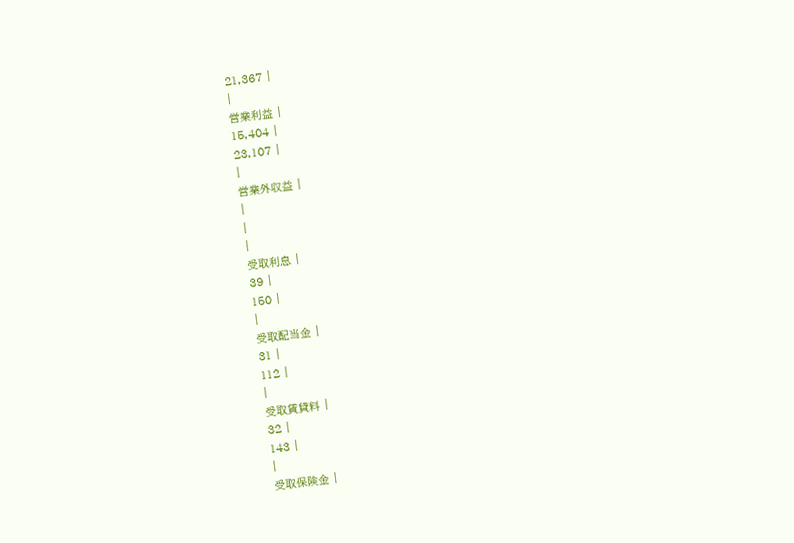21,367 |
|
営業利益 |
15,404 |
23,107 |
|
営業外収益 |
|
|
|
受取利息 |
39 |
150 |
|
受取配当金 |
31 |
112 |
|
受取賃貸料 |
32 |
143 |
|
受取保険金 |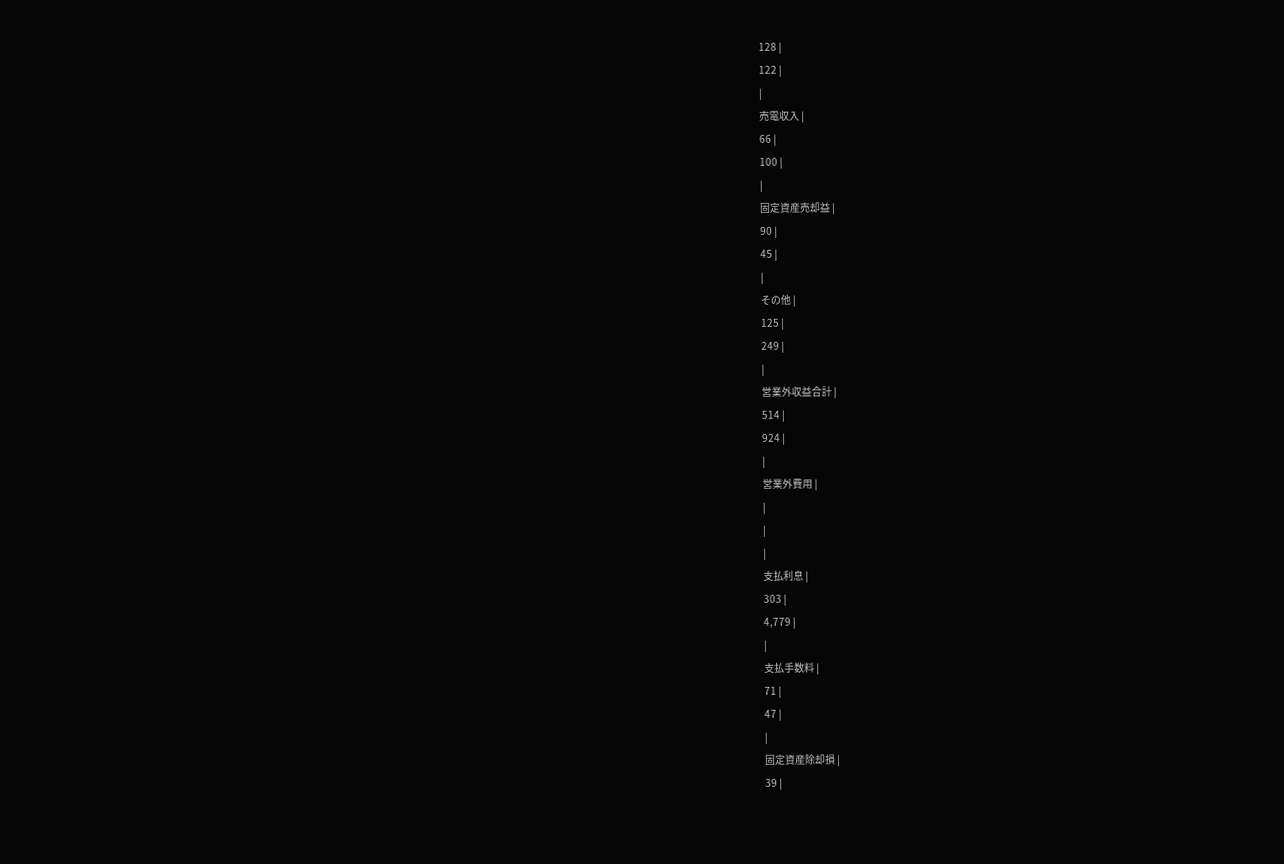128 |
122 |
|
売電収入 |
66 |
100 |
|
固定資産売却益 |
90 |
45 |
|
その他 |
125 |
249 |
|
営業外収益合計 |
514 |
924 |
|
営業外費用 |
|
|
|
支払利息 |
303 |
4,779 |
|
支払手数料 |
71 |
47 |
|
固定資産除却損 |
39 |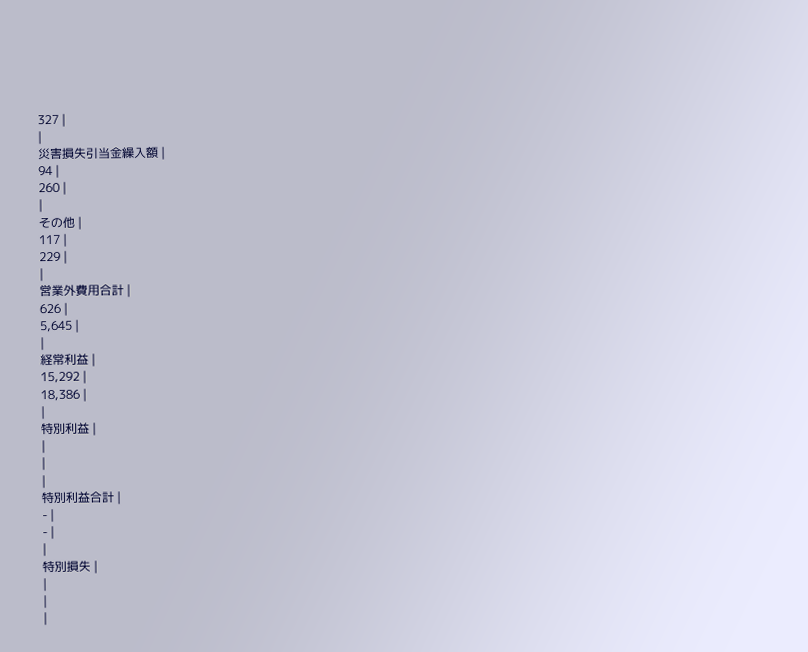327 |
|
災害損失引当金繰入額 |
94 |
260 |
|
その他 |
117 |
229 |
|
営業外費用合計 |
626 |
5,645 |
|
経常利益 |
15,292 |
18,386 |
|
特別利益 |
|
|
|
特別利益合計 |
- |
- |
|
特別損失 |
|
|
|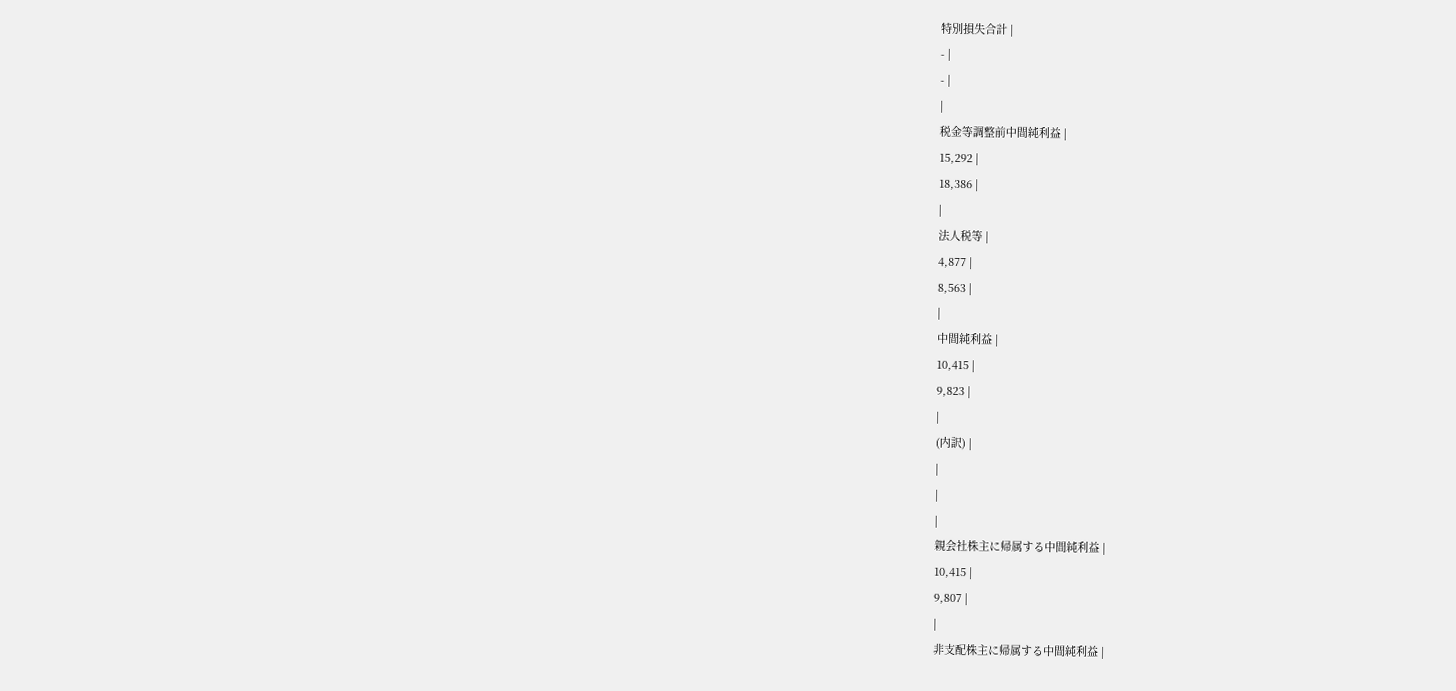特別損失合計 |
- |
- |
|
税金等調整前中間純利益 |
15,292 |
18,386 |
|
法人税等 |
4,877 |
8,563 |
|
中間純利益 |
10,415 |
9,823 |
|
(内訳) |
|
|
|
親会社株主に帰属する中間純利益 |
10,415 |
9,807 |
|
非支配株主に帰属する中間純利益 |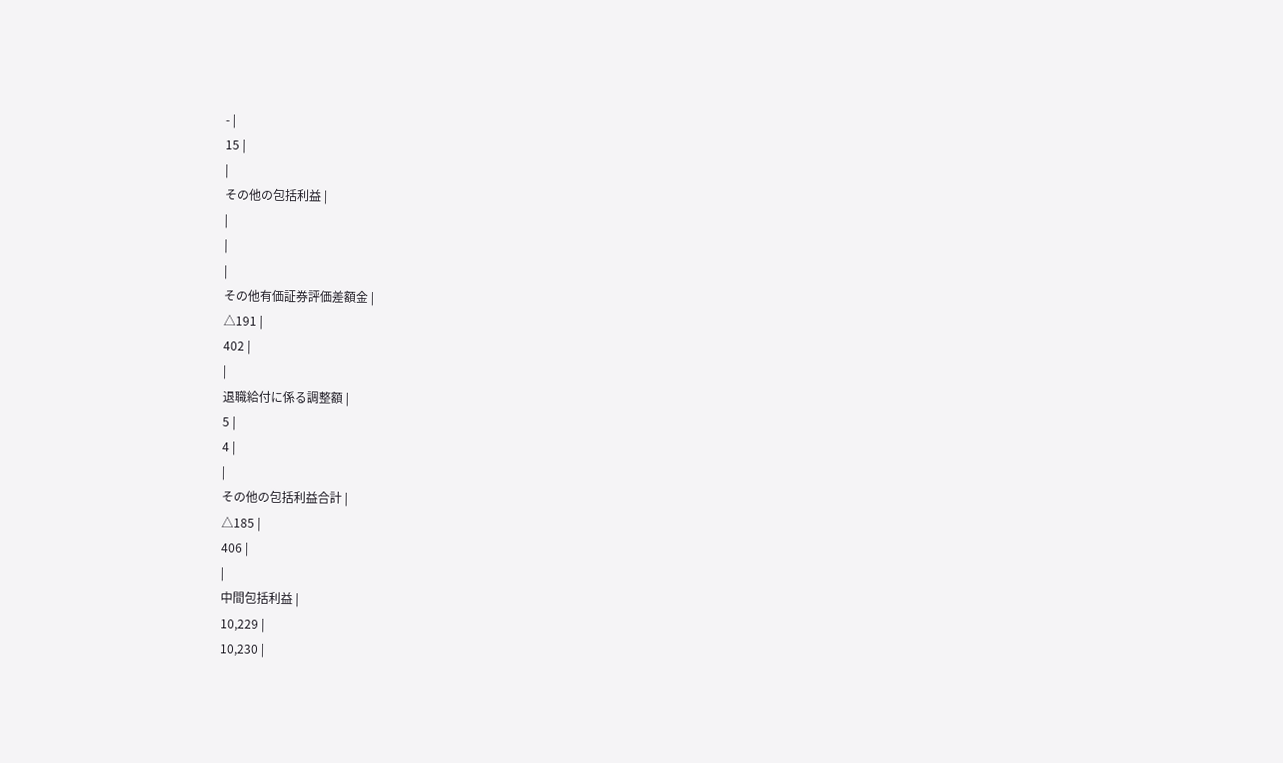- |
15 |
|
その他の包括利益 |
|
|
|
その他有価証券評価差額金 |
△191 |
402 |
|
退職給付に係る調整額 |
5 |
4 |
|
その他の包括利益合計 |
△185 |
406 |
|
中間包括利益 |
10,229 |
10,230 |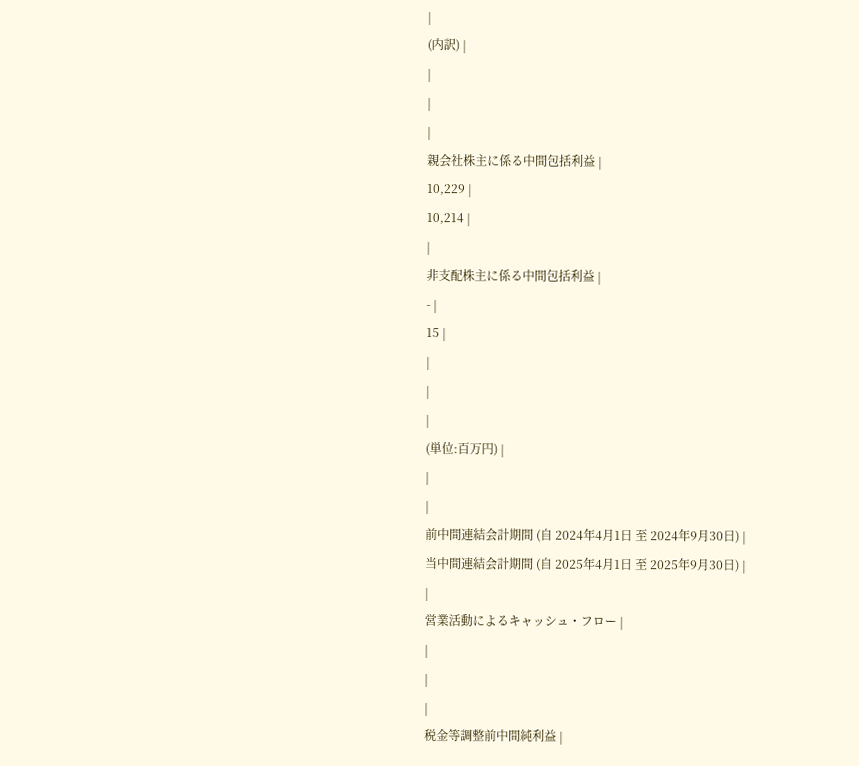|
(内訳) |
|
|
|
親会社株主に係る中間包括利益 |
10,229 |
10,214 |
|
非支配株主に係る中間包括利益 |
- |
15 |
|
|
|
(単位:百万円) |
|
|
前中間連結会計期間 (自 2024年4月1日 至 2024年9月30日) |
当中間連結会計期間 (自 2025年4月1日 至 2025年9月30日) |
|
営業活動によるキャッシュ・フロー |
|
|
|
税金等調整前中間純利益 |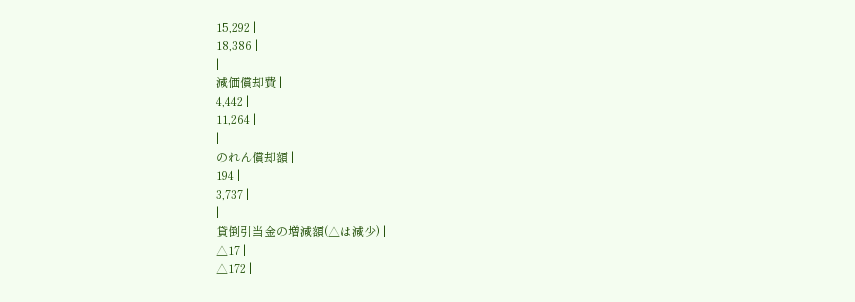15,292 |
18,386 |
|
減価償却費 |
4,442 |
11,264 |
|
のれん償却額 |
194 |
3,737 |
|
貸倒引当金の増減額(△は減少) |
△17 |
△172 |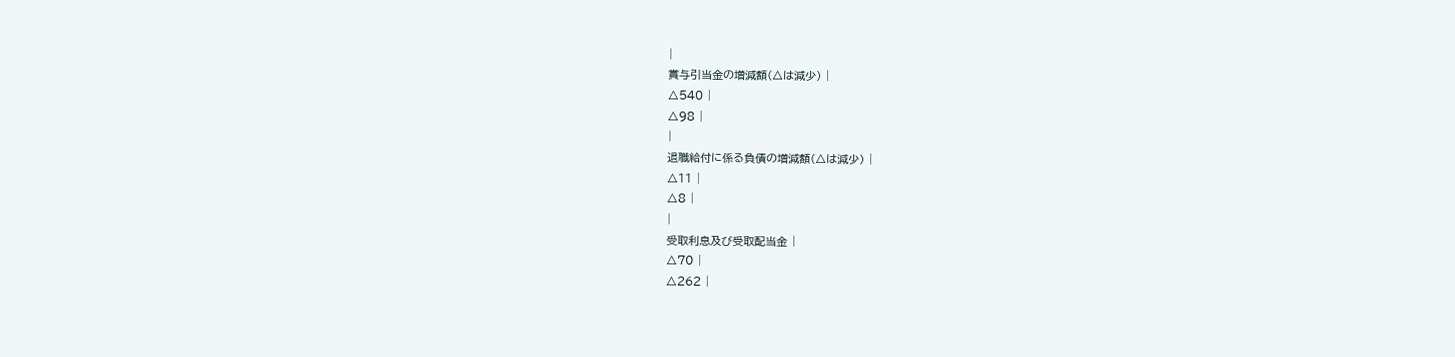|
賞与引当金の増減額(△は減少) |
△540 |
△98 |
|
退職給付に係る負債の増減額(△は減少) |
△11 |
△8 |
|
受取利息及び受取配当金 |
△70 |
△262 |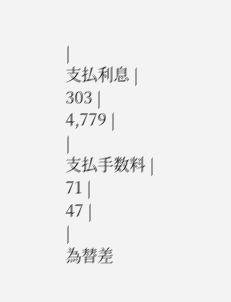|
支払利息 |
303 |
4,779 |
|
支払手数料 |
71 |
47 |
|
為替差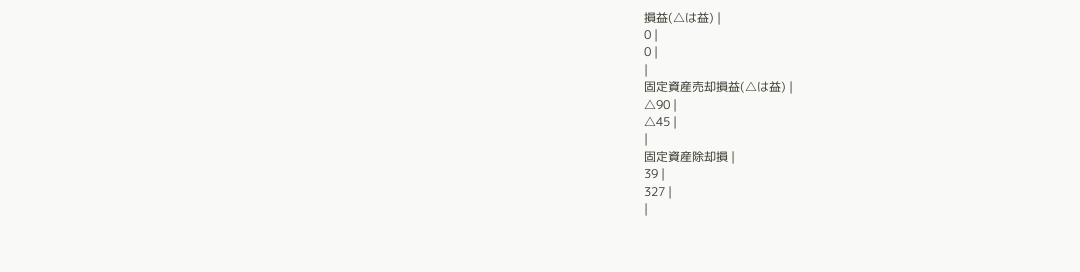損益(△は益) |
0 |
0 |
|
固定資産売却損益(△は益) |
△90 |
△45 |
|
固定資産除却損 |
39 |
327 |
|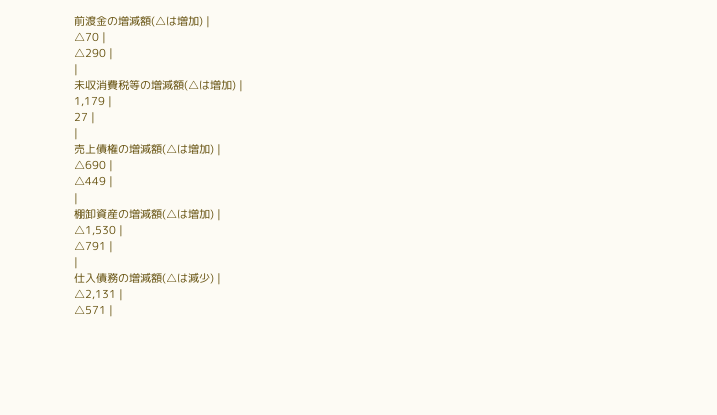前渡金の増減額(△は増加) |
△70 |
△290 |
|
未収消費税等の増減額(△は増加) |
1,179 |
27 |
|
売上債権の増減額(△は増加) |
△690 |
△449 |
|
棚卸資産の増減額(△は増加) |
△1,530 |
△791 |
|
仕入債務の増減額(△は減少) |
△2,131 |
△571 |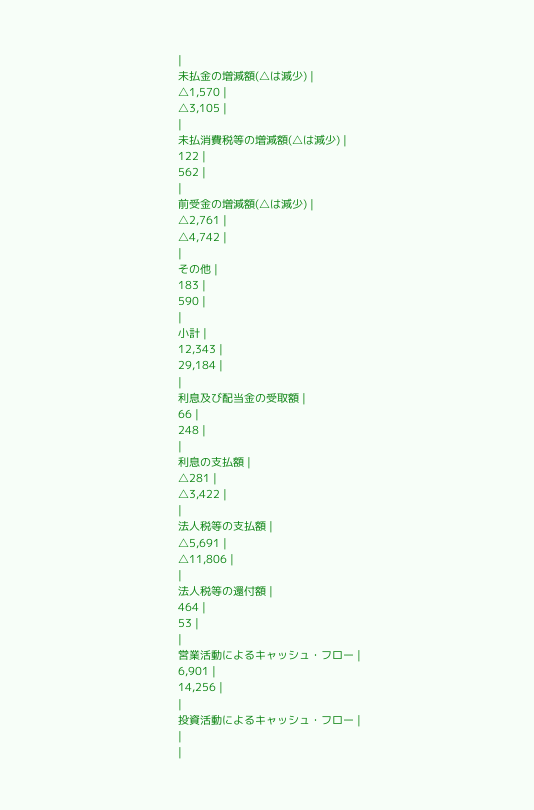|
未払金の増減額(△は減少) |
△1,570 |
△3,105 |
|
未払消費税等の増減額(△は減少) |
122 |
562 |
|
前受金の増減額(△は減少) |
△2,761 |
△4,742 |
|
その他 |
183 |
590 |
|
小計 |
12,343 |
29,184 |
|
利息及び配当金の受取額 |
66 |
248 |
|
利息の支払額 |
△281 |
△3,422 |
|
法人税等の支払額 |
△5,691 |
△11,806 |
|
法人税等の還付額 |
464 |
53 |
|
営業活動によるキャッシュ・フロー |
6,901 |
14,256 |
|
投資活動によるキャッシュ・フロー |
|
|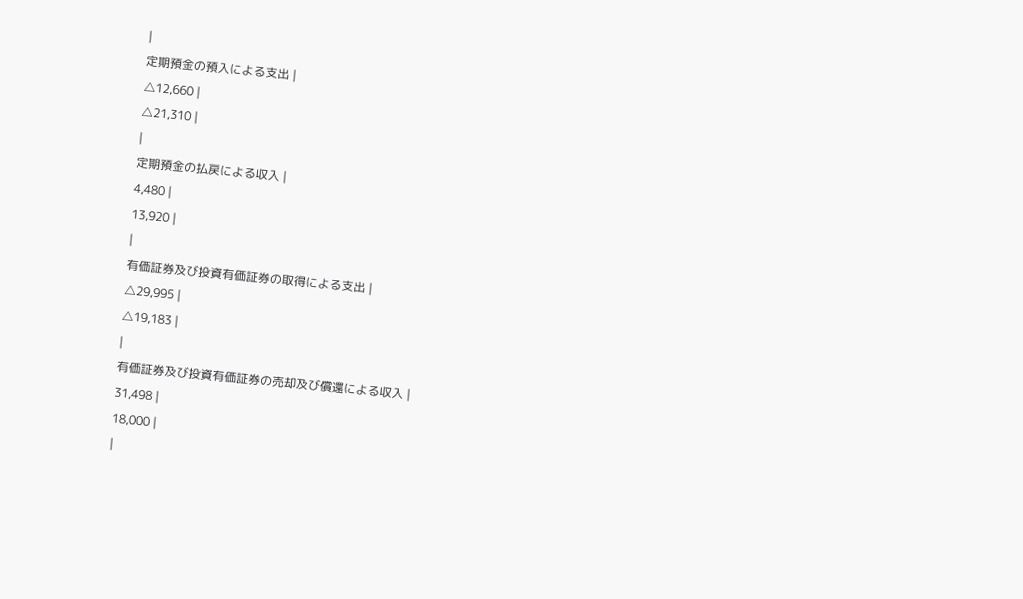|
定期預金の預入による支出 |
△12,660 |
△21,310 |
|
定期預金の払戻による収入 |
4,480 |
13,920 |
|
有価証券及び投資有価証券の取得による支出 |
△29,995 |
△19,183 |
|
有価証券及び投資有価証券の売却及び償還による収入 |
31,498 |
18,000 |
|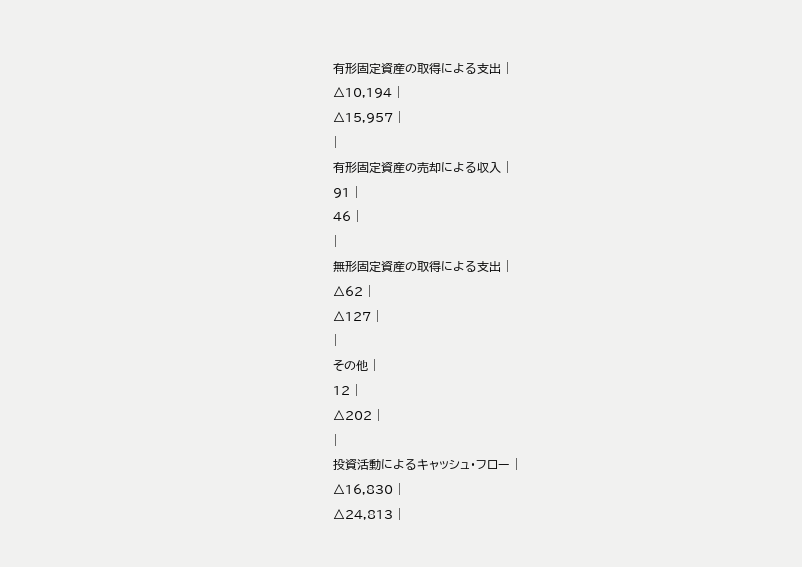有形固定資産の取得による支出 |
△10,194 |
△15,957 |
|
有形固定資産の売却による収入 |
91 |
46 |
|
無形固定資産の取得による支出 |
△62 |
△127 |
|
その他 |
12 |
△202 |
|
投資活動によるキャッシュ・フロー |
△16,830 |
△24,813 |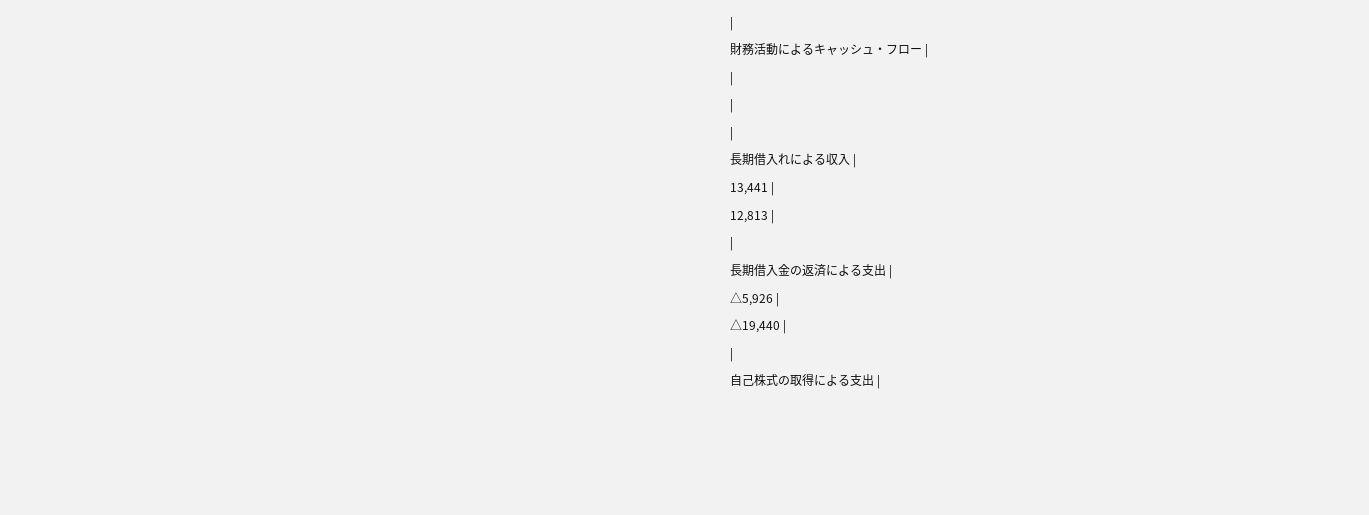|
財務活動によるキャッシュ・フロー |
|
|
|
長期借入れによる収入 |
13,441 |
12,813 |
|
長期借入金の返済による支出 |
△5,926 |
△19,440 |
|
自己株式の取得による支出 |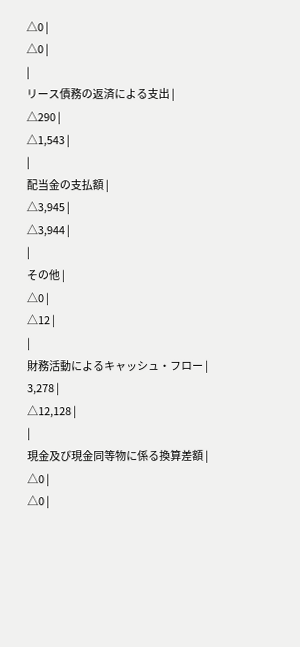△0 |
△0 |
|
リース債務の返済による支出 |
△290 |
△1,543 |
|
配当金の支払額 |
△3,945 |
△3,944 |
|
その他 |
△0 |
△12 |
|
財務活動によるキャッシュ・フロー |
3,278 |
△12,128 |
|
現金及び現金同等物に係る換算差額 |
△0 |
△0 |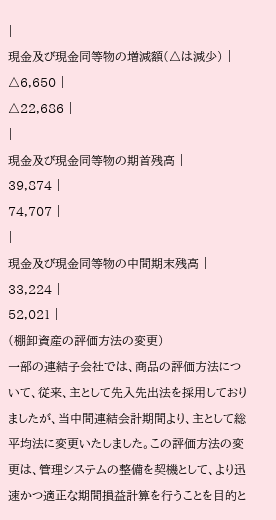|
現金及び現金同等物の増減額(△は減少) |
△6,650 |
△22,686 |
|
現金及び現金同等物の期首残高 |
39,874 |
74,707 |
|
現金及び現金同等物の中間期末残高 |
33,224 |
52,021 |
(棚卸資産の評価方法の変更)
一部の連結子会社では、商品の評価方法について、従来、主として先入先出法を採用しておりましたが、当中間連結会計期間より、主として総平均法に変更いたしました。この評価方法の変更は、管理システムの整備を契機として、より迅速かつ適正な期間損益計算を行うことを目的と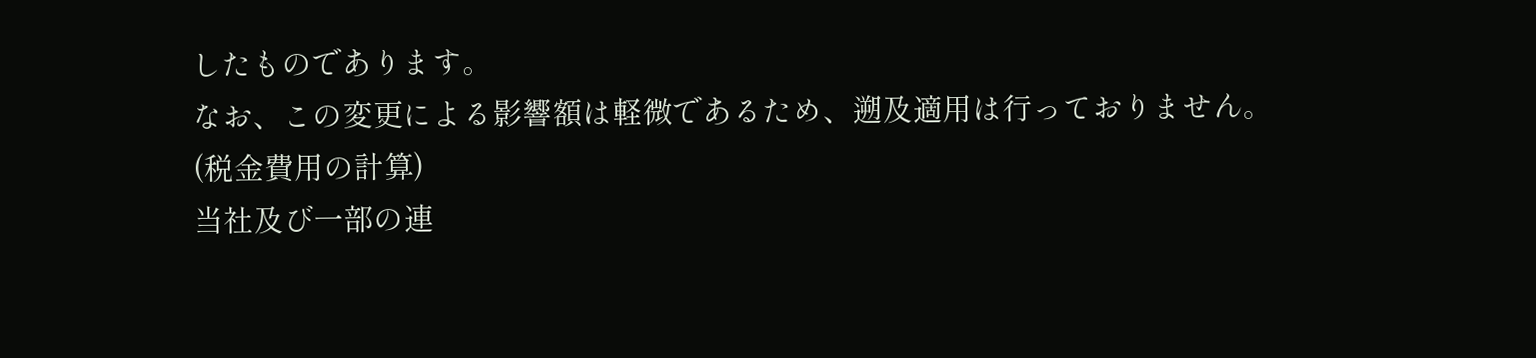したものであります。
なお、この変更による影響額は軽微であるため、遡及適用は行っておりません。
(税金費用の計算)
当社及び一部の連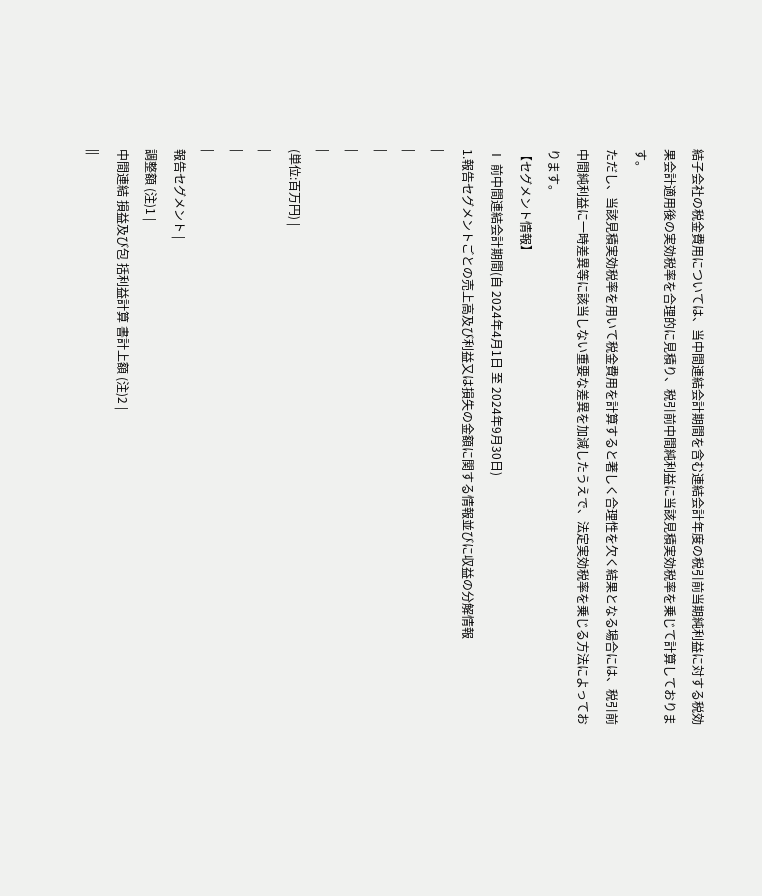結子会社の税金費用については、当中間連結会計期間を含む連結会計年度の税引前当期純利益に対する税効果会計適用後の実効税率を合理的に見積り、税引前中間純利益に当該見積実効税率を乗じて計算しております。
ただし、当該見積実効税率を用いて税金費用を計算すると著しく合理性を欠く結果となる場合には、税引前中間純利益に一時差異等に該当しない重要な差異を加減したうえで、法定実効税率を乗じる方法によっております。
【セグメント情報】
Ⅰ 前中間連結会計期間(自 2024年4月1日 至 2024年9月30日)
1.報告セグメントごとの売上高及び利益又は損失の金額に関する情報並びに収益の分解情報
|
|
|
|
|
(単位:百万円) |
|
|
|
報告セグメント |
調整額 (注)1 |
中間連結 損益及び包 括利益計算 書計上額 (注)2 |
||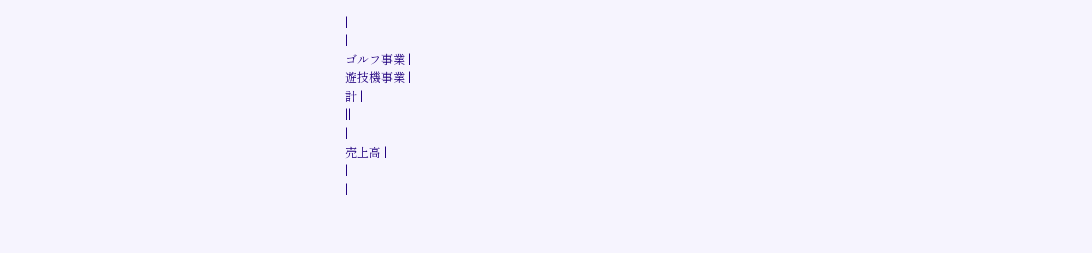|
|
ゴルフ事業 |
遊技機事業 |
計 |
||
|
売上高 |
|
|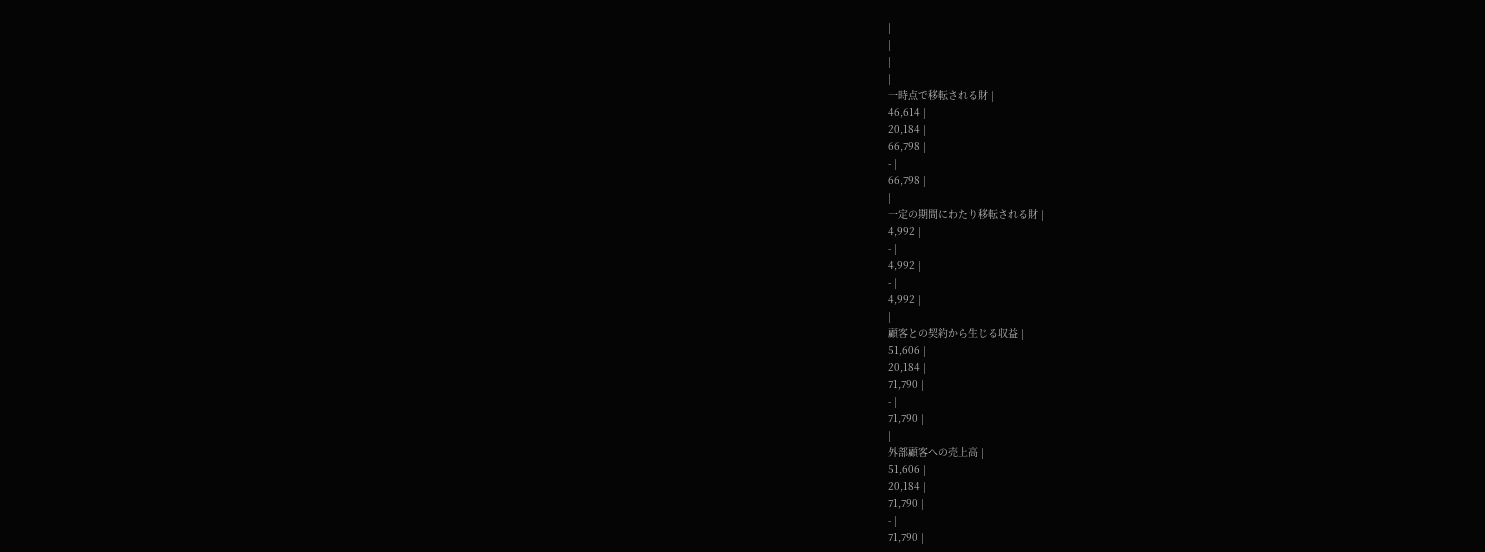|
|
|
|
一時点で移転される財 |
46,614 |
20,184 |
66,798 |
- |
66,798 |
|
一定の期間にわたり移転される財 |
4,992 |
- |
4,992 |
- |
4,992 |
|
顧客との契約から生じる収益 |
51,606 |
20,184 |
71,790 |
- |
71,790 |
|
外部顧客への売上高 |
51,606 |
20,184 |
71,790 |
- |
71,790 |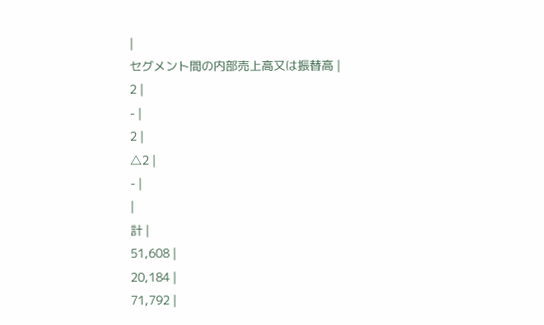|
セグメント間の内部売上高又は振替高 |
2 |
- |
2 |
△2 |
- |
|
計 |
51,608 |
20,184 |
71,792 |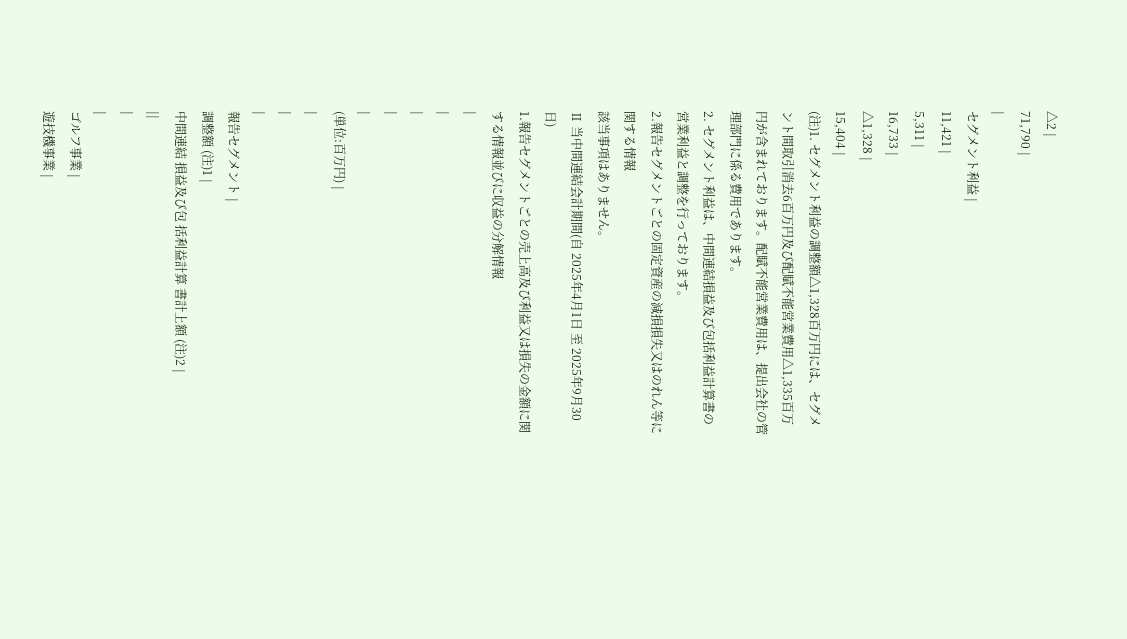△2 |
71,790 |
|
セグメント利益 |
11,421 |
5,311 |
16,733 |
△1,328 |
15,404 |
(注)1. セグメント利益の調整額△1,328百万円には、セグメント間取引消去6百万円及び配賦不能営業費用△1,335百万円が含まれております。配賦不能営業費用は、提出会社の管理部門に係る費用であります。
2. セグメント利益は、中間連結損益及び包括利益計算書の営業利益と調整を行っております。
2.報告セグメントごとの固定資産の減損損失又はのれん等に関する情報
該当事項はありません。
Ⅱ 当中間連結会計期間(自 2025年4月1日 至 2025年9月30日)
1.報告セグメントごとの売上高及び利益又は損失の金額に関する情報並びに収益の分解情報
|
|
|
|
|
(単位:百万円) |
|
|
|
報告セグメント |
調整額 (注)1 |
中間連結 損益及び包 括利益計算 書計上額 (注)2 |
||
|
|
ゴルフ事業 |
遊技機事業 |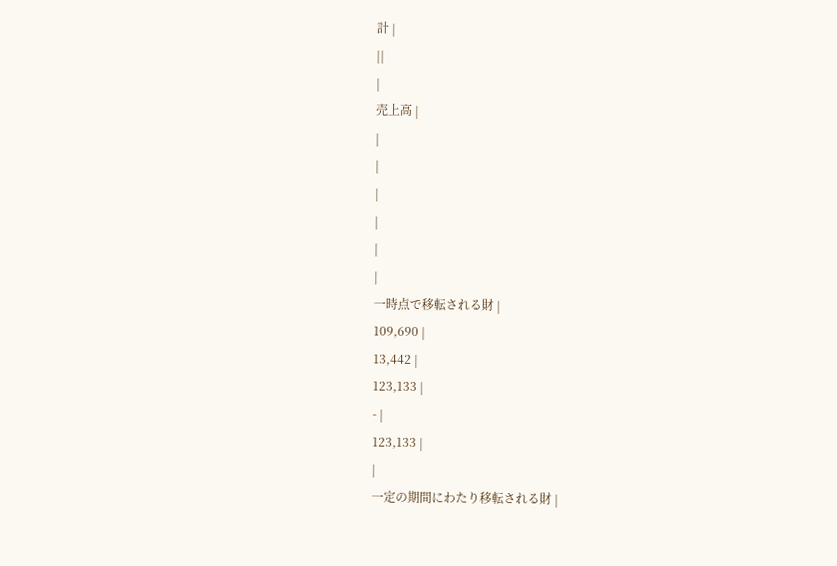計 |
||
|
売上高 |
|
|
|
|
|
|
一時点で移転される財 |
109,690 |
13,442 |
123,133 |
- |
123,133 |
|
一定の期間にわたり移転される財 |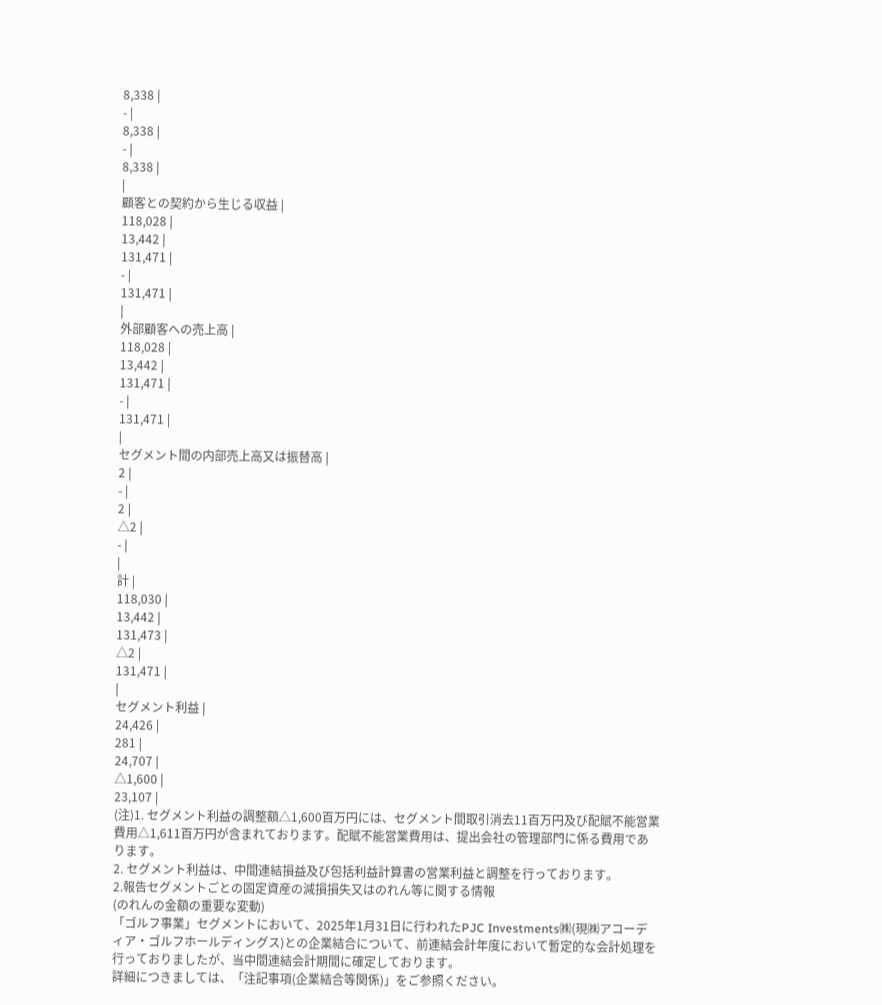8,338 |
- |
8,338 |
- |
8,338 |
|
顧客との契約から生じる収益 |
118,028 |
13,442 |
131,471 |
- |
131,471 |
|
外部顧客への売上高 |
118,028 |
13,442 |
131,471 |
- |
131,471 |
|
セグメント間の内部売上高又は振替高 |
2 |
- |
2 |
△2 |
- |
|
計 |
118,030 |
13,442 |
131,473 |
△2 |
131,471 |
|
セグメント利益 |
24,426 |
281 |
24,707 |
△1,600 |
23,107 |
(注)1. セグメント利益の調整額△1,600百万円には、セグメント間取引消去11百万円及び配賦不能営業費用△1,611百万円が含まれております。配賦不能営業費用は、提出会社の管理部門に係る費用であります。
2. セグメント利益は、中間連結損益及び包括利益計算書の営業利益と調整を行っております。
2.報告セグメントごとの固定資産の減損損失又はのれん等に関する情報
(のれんの金額の重要な変動)
「ゴルフ事業」セグメントにおいて、2025年1月31日に行われたPJC Investments㈱(現㈱アコーディア・ゴルフホールディングス)との企業結合について、前連結会計年度において暫定的な会計処理を行っておりましたが、当中間連結会計期間に確定しております。
詳細につきましては、「注記事項(企業結合等関係)」をご参照ください。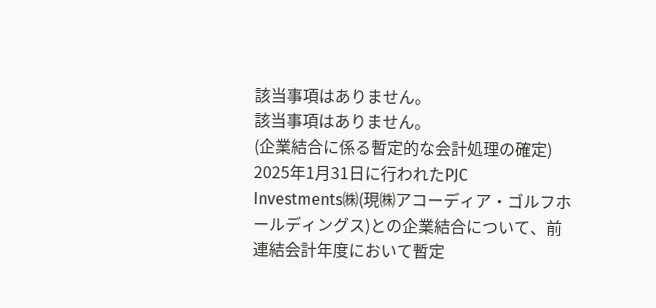該当事項はありません。
該当事項はありません。
(企業結合に係る暫定的な会計処理の確定)
2025年1月31日に行われたPJC Investments㈱(現㈱アコーディア・ゴルフホールディングス)との企業結合について、前連結会計年度において暫定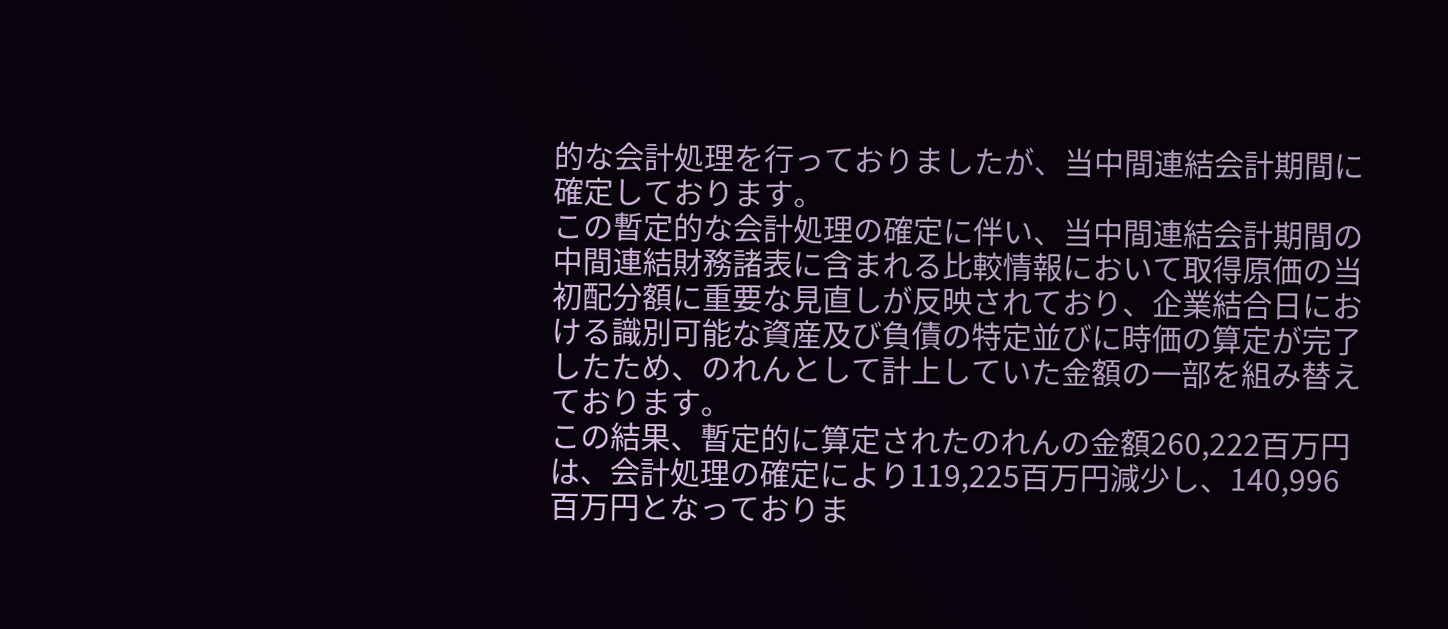的な会計処理を行っておりましたが、当中間連結会計期間に確定しております。
この暫定的な会計処理の確定に伴い、当中間連結会計期間の中間連結財務諸表に含まれる比較情報において取得原価の当初配分額に重要な見直しが反映されており、企業結合日における識別可能な資産及び負債の特定並びに時価の算定が完了したため、のれんとして計上していた金額の一部を組み替えております。
この結果、暫定的に算定されたのれんの金額260,222百万円は、会計処理の確定により119,225百万円減少し、140,996百万円となっておりま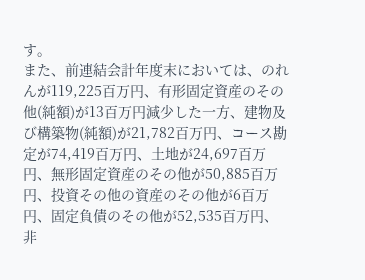す。
また、前連結会計年度末においては、のれんが119,225百万円、有形固定資産のその他(純額)が13百万円減少した一方、建物及び構築物(純額)が21,782百万円、コース勘定が74,419百万円、土地が24,697百万円、無形固定資産のその他が50,885百万円、投資その他の資産のその他が6百万円、固定負債のその他が52,535百万円、非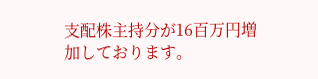支配株主持分が16百万円増加しております。